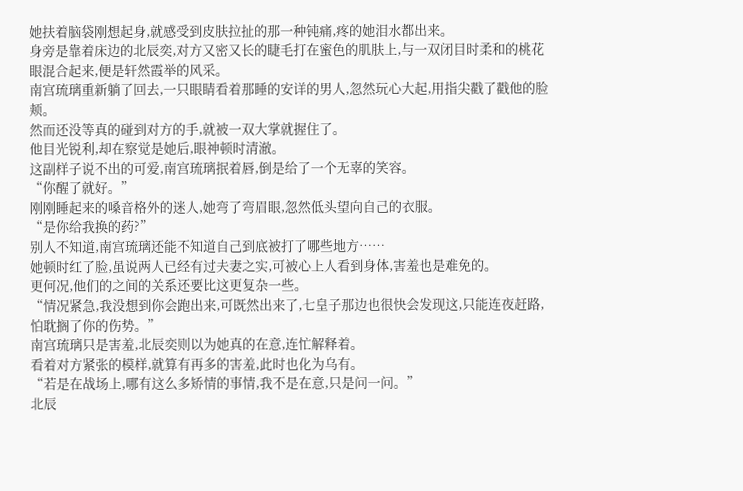她扶着脑袋刚想起身,就感受到皮肤拉扯的那一种钝痛,疼的她泪水都出来。
身旁是靠着床边的北辰奕,对方又密又长的睫毛打在蜜色的肌肤上,与一双闭目时柔和的桃花眼混合起来,便是轩然霞举的风采。
南宫琉璃重新躺了回去,一只眼睛看着那睡的安详的男人,忽然玩心大起,用指尖戳了戳他的脸颊。
然而还没等真的碰到对方的手,就被一双大掌就握住了。
他目光锐利,却在察觉是她后,眼神顿时清澈。
这副样子说不出的可爱,南宫琉璃抿着唇,倒是给了一个无辜的笑容。
“你醒了就好。”
刚刚睡起来的嗓音格外的迷人,她弯了弯眉眼,忽然低头望向自己的衣服。
“是你给我换的药?”
别人不知道,南宫琉璃还能不知道自己到底被打了哪些地方……
她顿时红了脸,虽说两人已经有过夫妻之实,可被心上人看到身体,害羞也是难免的。
更何况,他们的之间的关系还要比这更复杂一些。
“情况紧急,我没想到你会跑出来,可既然出来了,七皇子那边也很快会发现这,只能连夜赶路,怕耽搁了你的伤势。”
南宫琉璃只是害羞,北辰奕则以为她真的在意,连忙解释着。
看着对方紧张的模样,就算有再多的害羞,此时也化为乌有。
“若是在战场上,哪有这么多矫情的事情,我不是在意,只是问一问。”
北辰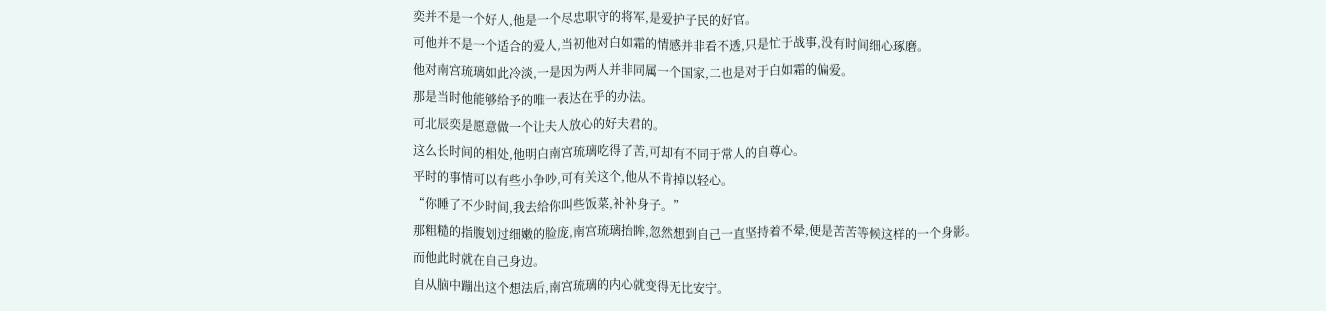奕并不是一个好人,他是一个尽忠职守的将军,是爱护子民的好官。
可他并不是一个适合的爱人,当初他对白如霜的情感并非看不透,只是忙于战事,没有时间细心琢磨。
他对南宫琉璃如此冷淡,一是因为两人并非同属一个国家,二也是对于白如霜的偏爱。
那是当时他能够给予的唯一表达在乎的办法。
可北辰奕是愿意做一个让夫人放心的好夫君的。
这么长时间的相处,他明白南宫琉璃吃得了苦,可却有不同于常人的自尊心。
平时的事情可以有些小争吵,可有关这个,他从不肯掉以轻心。
“你睡了不少时间,我去给你叫些饭菜,补补身子。”
那粗糙的指腹划过细嫩的脸庞,南宫琉璃抬眸,忽然想到自己一直坚持着不晕,便是苦苦等候这样的一个身影。
而他此时就在自己身边。
自从脑中蹦出这个想法后,南宫琉璃的内心就变得无比安宁。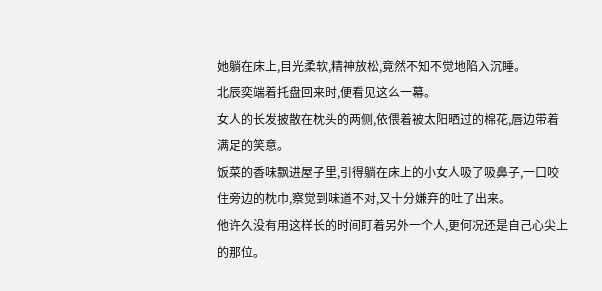她躺在床上,目光柔软,精神放松,竟然不知不觉地陷入沉睡。
北辰奕端着托盘回来时,便看见这么一幕。
女人的长发披散在枕头的两侧,依偎着被太阳晒过的棉花,唇边带着满足的笑意。
饭菜的香味飘进屋子里,引得躺在床上的小女人吸了吸鼻子,一口咬住旁边的枕巾,察觉到味道不对,又十分嫌弃的吐了出来。
他许久没有用这样长的时间盯着另外一个人,更何况还是自己心尖上的那位。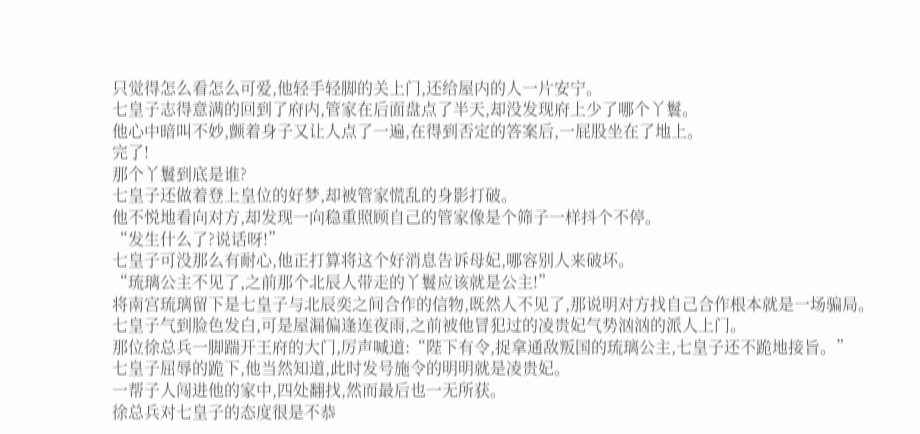只觉得怎么看怎么可爱,他轻手轻脚的关上门,还给屋内的人一片安宁。
七皇子志得意满的回到了府内,管家在后面盘点了半天,却没发现府上少了哪个丫鬟。
他心中暗叫不妙,颤着身子又让人点了一遍,在得到否定的答案后,一屁股坐在了地上。
完了!
那个丫鬟到底是谁?
七皇子还做着登上皇位的好梦,却被管家慌乱的身影打破。
他不悦地看向对方,却发现一向稳重照顾自己的管家像是个筛子一样抖个不停。
“发生什么了?说话呀!”
七皇子可没那么有耐心,他正打算将这个好消息告诉母妃,哪容别人来破坏。
“琉璃公主不见了,之前那个北辰人带走的丫鬟应该就是公主!”
将南宫琉璃留下是七皇子与北辰奕之间合作的信物,既然人不见了,那说明对方找自己合作根本就是一场骗局。
七皇子气到脸色发白,可是屋漏偏逢连夜雨,之前被他冒犯过的凌贵妃气势汹汹的派人上门。
那位徐总兵一脚踹开王府的大门,厉声喊道:“陛下有令,捉拿通敌叛国的琉璃公主,七皇子还不跪地接旨。”
七皇子屈辱的跪下,他当然知道,此时发号施令的明明就是凌贵妃。
一帮子人闯进他的家中,四处翻找,然而最后也一无所获。
徐总兵对七皇子的态度很是不恭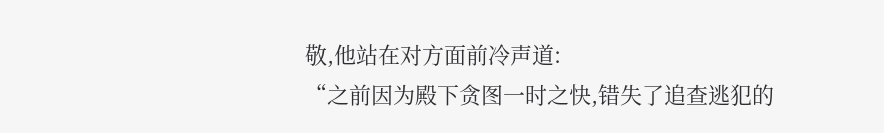敬,他站在对方面前冷声道:
“之前因为殿下贪图一时之快,错失了追查逃犯的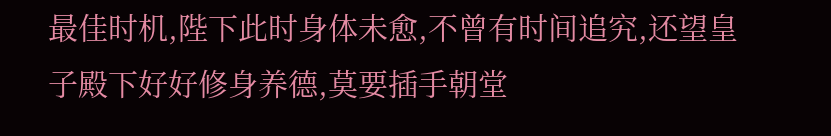最佳时机,陛下此时身体未愈,不曾有时间追究,还望皇子殿下好好修身养德,莫要插手朝堂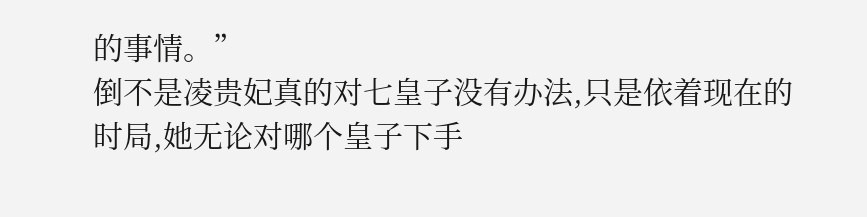的事情。”
倒不是凌贵妃真的对七皇子没有办法,只是依着现在的时局,她无论对哪个皇子下手